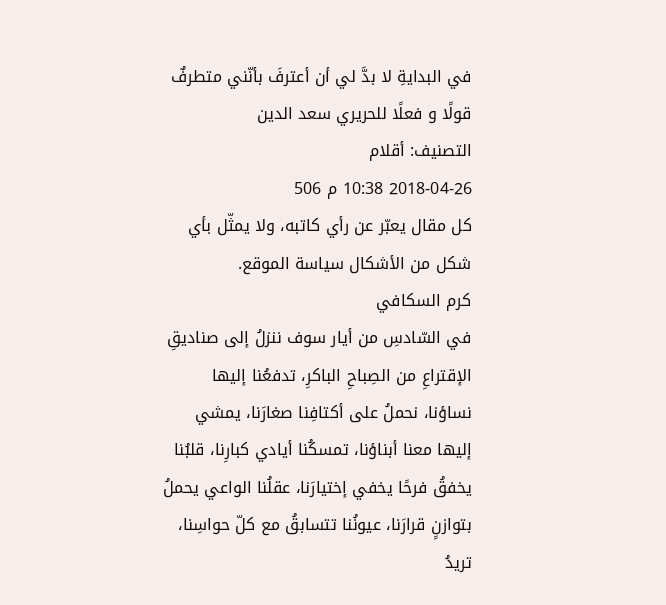في البدايةِ لا بدَّ لي أن أعترفَ بأنّني متطرفٌ قولًا و فعلًا للحريري سعد الدين
التصنيف: أقلام
2018-04-26 10:38 م 506
كل مقال يعبّر عن رأي كاتبه، ولا يمثّل بأي شكل من الأشكال سياسة الموقع.
كرم السكافي
في السّادسِ من أيار سوف ننزلُ إلى صناديقِ الإقتراعِ من الصِباحِ الباكرِ، تدفعُنا إليها نساؤنا، نحملُ على أكتافِنا صغارَنا، يمشي إليها معنا أبناؤنا، تمسكُنا أيادي كبارِنا، قلبُنا يخفقُ فرحًا يخفي إختيارَنا، عقلُنا الواعي يحملُ بتوازنٍ قرارَنا، عيونُنا تتسابقُ مع كلّ حواسِنا، تريدُ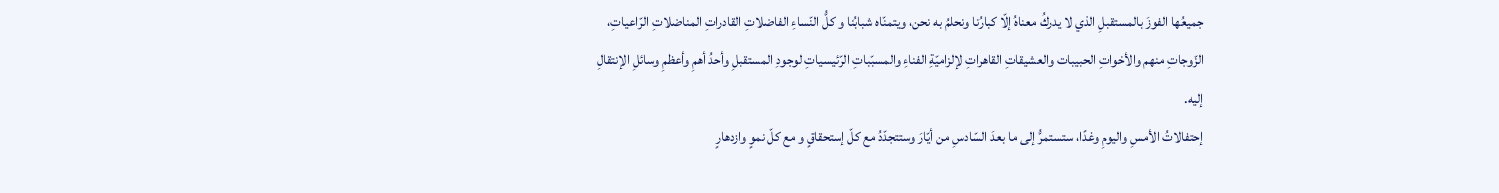جميعُها الفوزَ بالمستقبلِ الذي لا يدركُ معناهُ إلّا كبارُنا ونحلمُ به نحن، ويتمنّاه شبابُنا و كلُّ النّساءِ الفاضلاتِ القادراتِ المناضلاتِ الرّاعياتِ، الزّوجاتِ منهم والأخواتِ الحبيبات والعشيقاتِ القاهراتِ لإلزاميّةِ الفناءِ والمسبّباتِ الرّئيسياتِ لوجودِ المستقبلِ وأحدُ أهمِ وأعظمِ وسائلِ الإنتقالِ إليه.
إحتفالاتُ الأمسِ واليومِ وغدًا، ستستمرُّ إلى ما بعدَ السّادسِ من أيّارَ وستتجدّدُ مع كلّ إستحقاقٍ و مع كلّ نموٍ وازدهارٍ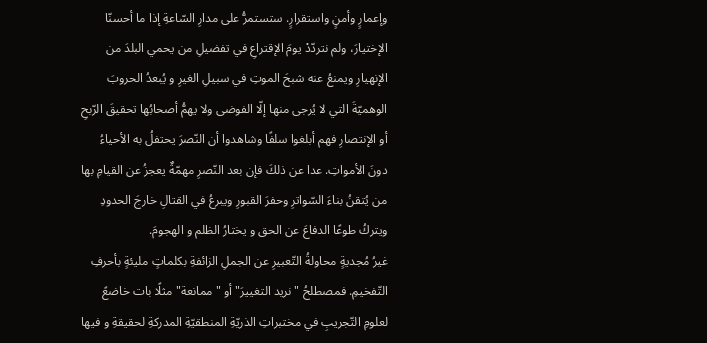وإعمارٍ وأمنٍ واستقرارٍ. ستستمرُّ على مدارِ السّاعةِ إذا ما أحسنّا الإختيارَ، ولم نتردّدْ يومَ الإقتراعِ في تفضيلِ من يحمي البلدَ من الإنهيارِ ويمنعُ عنه شبحَ الموتِ في سبيلِ الغيرِ و يُبعدُ الحروبَ الوهميّةَ التي لا يُرجى منها إلّا الفوضى ولا يهمُّ أصحابُها تحقيقَ الرّبحِ أو الإنتصارِ فهم أبلغوا سلفًا وشاهدوا أن النّصرَ يحتفلُ به الأحياءُ دونَ الأمواتِ. عدا عن ذلكَ فإن بعد النّصرِ مهمّةٌ يعجزُ عن القيامِ بها من يُتقنُ بناءَ السّواترِ وحفرَ القبورِ ويبرعُ في القتالِ خارجَ الحدودِ ويتركُ طوعًا الدفاعَ عن الحق و يختارُ الظلم و الهجومَ.
غيرُ مُجديةٍ محاولةُ التّعبيرِ عن الجملِ الزائفةِ بكلماتٍ مليئةٍ بأحرفِ التّفخيمِ. فمصطلحُ " نريد التغييرَ" أو "ممانعة" مثلًا بات خاضعً لعلومِ التّجريبِ في مختبراتِ الذريّةِ المنطقيّةِ المدركةِ لحقيقةِ و فيها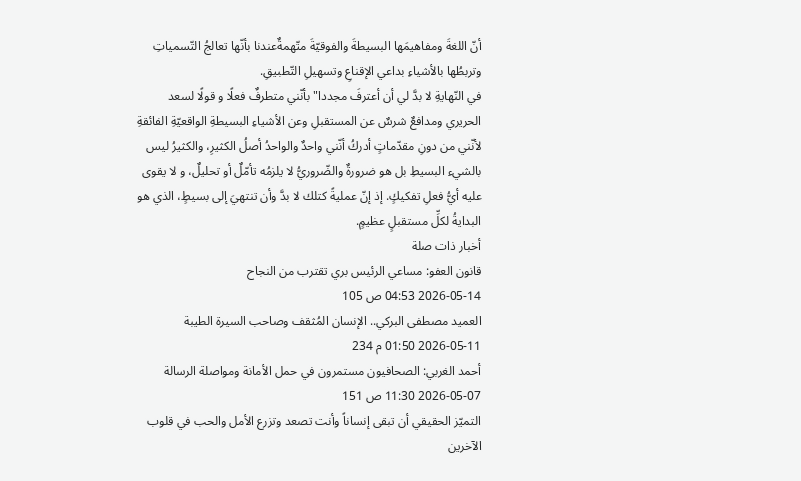أنّ اللغةَ ومفاهيمَها البسيطةَ والفوقيّةَ متّهمةٌعندنا بأنّها تعالجُ التّسمياتِ وتربطُها بالأشياءِ بداعي الإقناعِ وتسهيلِ التّطبيقِ.
في النّهايةِ لا بدَّ لي أن أعترفَ مجددا" بأنّني متطرفٌ فعلًا و قولًا لسعد الحريري ومدافعٌ شرسٌ عن المستقبلِ وعن الأشياءِ البسيطةِ الواقعيّةِ الفائقةِ لأنّني من دونِ مقدّماتٍ أدركُ أنّني واحدٌ والواحدُ أصلُ الكثيرِ، والكثيرُ ليس بالشيء البسيطِ بل هو ضرورةٌ والضّروريُّ لا يلزمُه تأمّلٌ أو تحليلٌ، و لا يقوى عليه أيُّ فعلِ تفكيكٍ. إذ إنّ عمليةً كتلك لا بدَّ وأن تنتهيَ إلى بسيطٍ، الذي هو البدايةُ لكلِّ مستقبلٍ عظيمٍ.
أخبار ذات صلة
قانون العفو: مساعي الرئيس بري تقترب من النجاح
2026-05-14 04:53 ص 105
العميد مصطفى البركي.. الإنسان المُثقف وصاحب السيرة الطيبة
2026-05-11 01:50 م 234
أحمد الغربي: الصحافيون مستمرون في حمل الأمانة ومواصلة الرسالة
2026-05-07 11:30 ص 151
التميّز الحقيقي أن تبقى إنساناً وأنت تصعد وتزرع الأمل والحب في قلوب الآخرين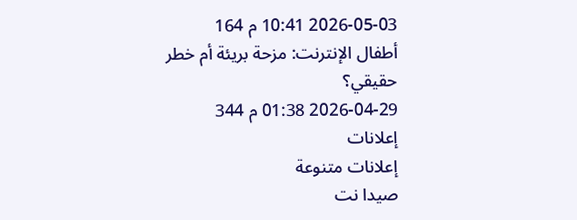2026-05-03 10:41 م 164
أطفال الإنترنت: مزحة بريئة أم خطر حقيقي؟
2026-04-29 01:38 م 344
إعلانات
إعلانات متنوعة
صيدا نت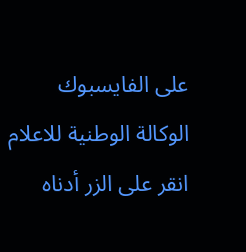على الفايسبوك
الوكالة الوطنية للاعلام
انقر على الزر أدناه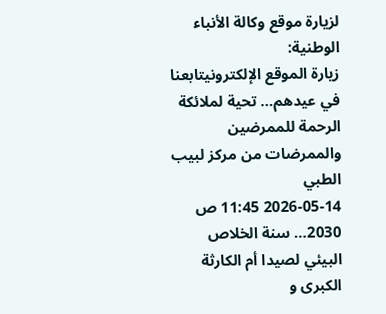لزيارة موقع وكالة الأنباء الوطنية:
زيارة الموقع الإلكترونيتابعنا
في عيدهم… تحية لملائكة الرحمة للممرضين والممرضات من مركز لبيب الطبي
2026-05-14 11:45 ص
2030… سنة الخلاص البيئي لصيدا أم الكارثة الكبرى و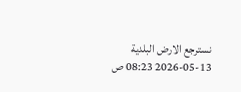نسترجع الارض البلدية
2026-05-13 08:23 ص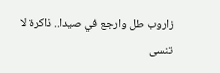زاروب طل وارجع في صيدا.. ذاكرة لا تنسى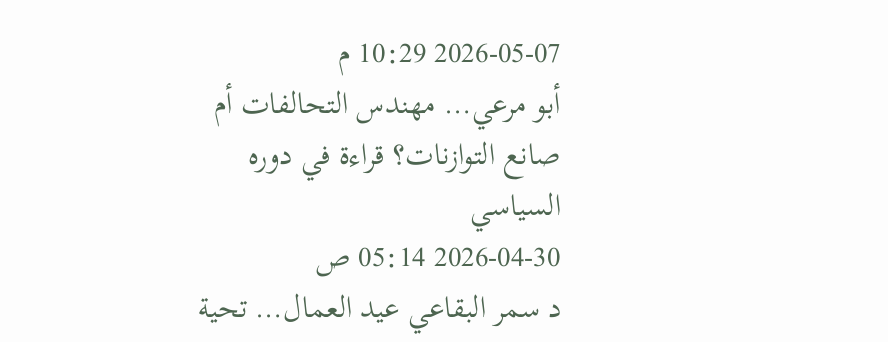2026-05-07 10:29 م
أبو مرعي… مهندس التحالفات أم صانع التوازنات؟ قراءة في دوره السياسي
2026-04-30 05:14 ص
د سمر البقاعي عيد العمال… تحية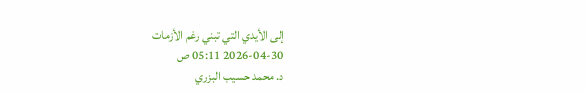إلى الأيدي التي تبني رغم الأزمات
2026-04-30 05:11 ص
د. محمد حسيب البزري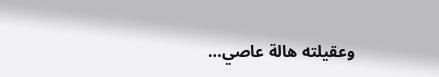وعقيلته هالة عاصي…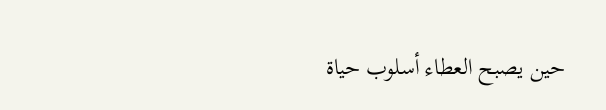حين يصبح العطاء أسلوب حياة